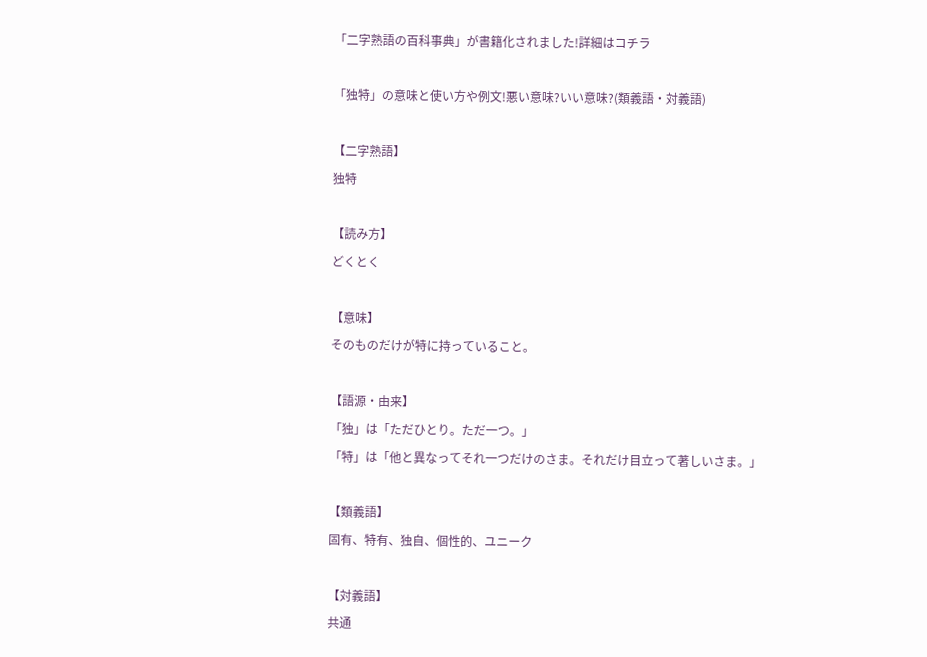「二字熟語の百科事典」が書籍化されました!詳細はコチラ

「独特」の意味と使い方や例文!悪い意味?いい意味?(類義語・対義語)

【二字熟語】
独特

【読み方】
どくとく

【意味】
そのものだけが特に持っていること。

【語源・由来】
「独」は「ただひとり。ただ一つ。」
「特」は「他と異なってそれ一つだけのさま。それだけ目立って著しいさま。」

【類義語】
固有、特有、独自、個性的、ユニーク

【対義語】
共通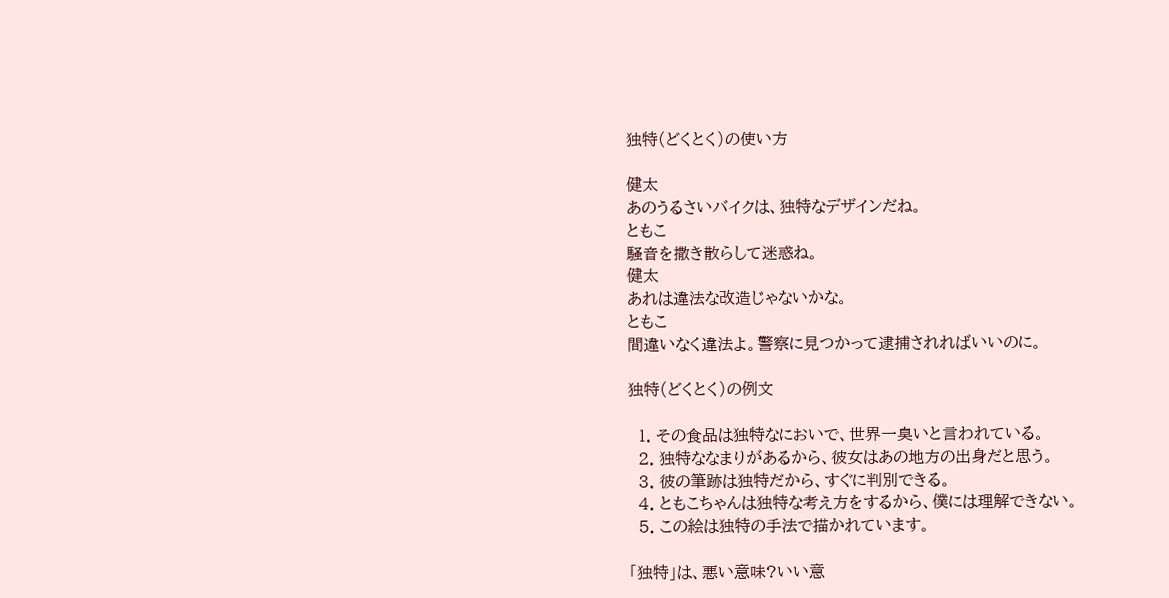独特(どくとく)の使い方

健太
あのうるさいバイクは、独特なデザインだね。
ともこ
騒音を撒き散らして迷惑ね。
健太
あれは違法な改造じゃないかな。
ともこ
間違いなく違法よ。警察に見つかって逮捕されればいいのに。

独特(どくとく)の例文

  1. その食品は独特なにおいで、世界一臭いと言われている。
  2. 独特ななまりがあるから、彼女はあの地方の出身だと思う。
  3. 彼の筆跡は独特だから、すぐに判別できる。
  4. ともこちゃんは独特な考え方をするから、僕には理解できない。
  5. この絵は独特の手法で描かれています。

「独特」は、悪い意味?いい意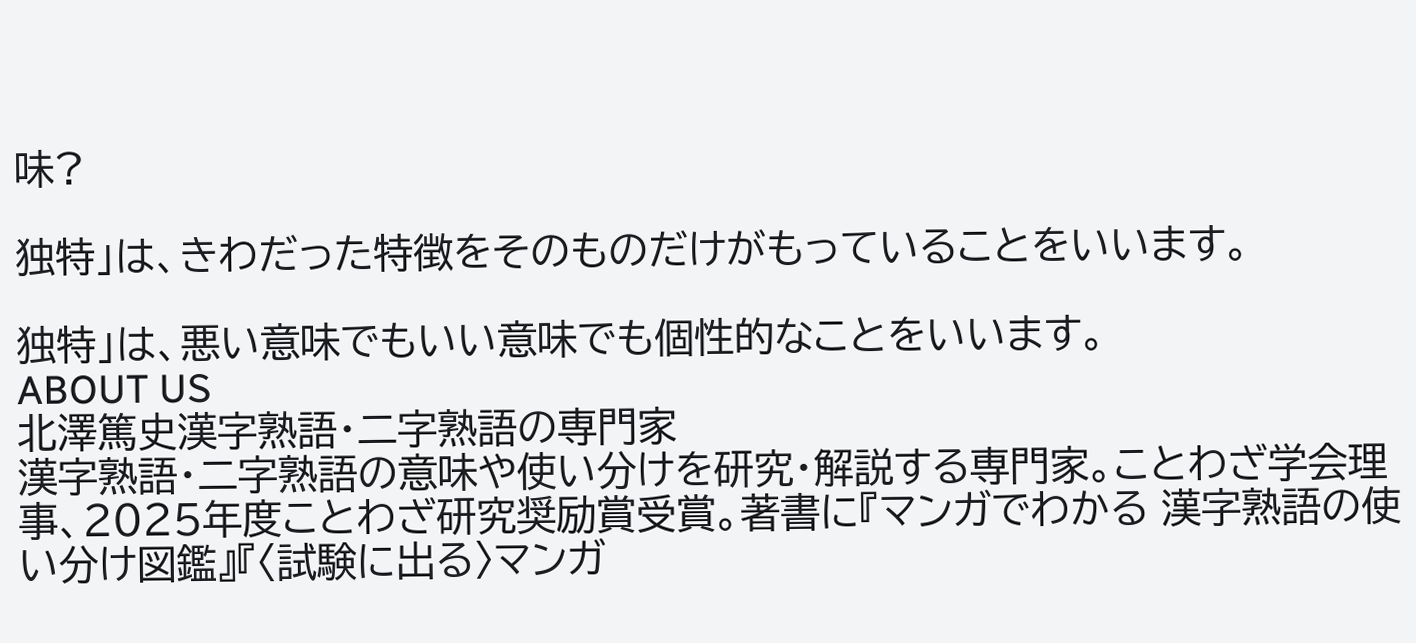味?

独特」は、きわだった特徴をそのものだけがもっていることをいいます。

独特」は、悪い意味でもいい意味でも個性的なことをいいます。
ABOUT US
北澤篤史漢字熟語・二字熟語の専門家
漢字熟語・二字熟語の意味や使い分けを研究・解説する専門家。ことわざ学会理事、2025年度ことわざ研究奨励賞受賞。著書に『マンガでわかる 漢字熟語の使い分け図鑑』『〈試験に出る〉マンガ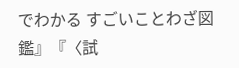でわかる すごいことわざ図鑑』『〈試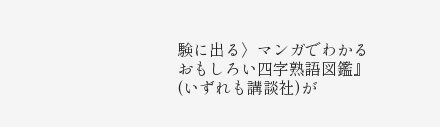験に出る〉マンガでわかる おもしろい四字熟語図鑑』(いずれも講談社)が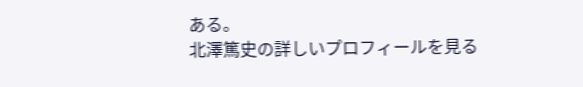ある。
北澤篤史の詳しいプロフィールを見る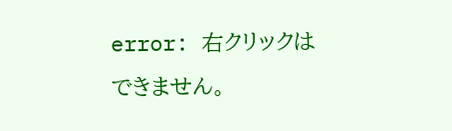error: 右クリックはできません。